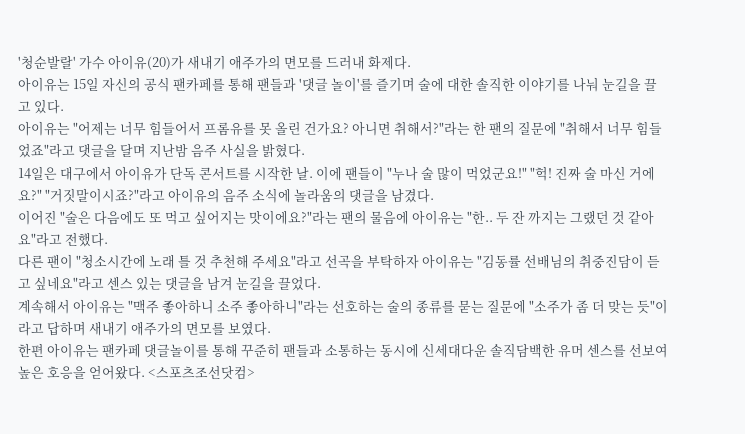'청순발랄' 가수 아이유(20)가 새내기 애주가의 면모를 드러내 화제다.
아이유는 15일 자신의 공식 팬카페를 통해 팬들과 '댓글 놀이'를 즐기며 술에 대한 솔직한 이야기를 나눠 눈길을 끌고 있다.
아이유는 "어제는 너무 힘들어서 프롬유를 못 올린 건가요? 아니면 취해서?"라는 한 팬의 질문에 "취해서 너무 힘들었죠"라고 댓글을 달며 지난밤 음주 사실을 밝혔다.
14일은 대구에서 아이유가 단독 콘서트를 시작한 날. 이에 팬들이 "누나 술 많이 먹었군요!" "헉! 진짜 술 마신 거에요?" "거짓말이시죠?"라고 아이유의 음주 소식에 놀라움의 댓글을 남겼다.
이어진 "술은 다음에도 또 먹고 싶어지는 맛이에요?"라는 팬의 물음에 아이유는 "한.. 두 잔 까지는 그랬던 것 같아요"라고 전했다.
다른 팬이 "청소시간에 노래 틀 것 추천해 주세요"라고 선곡을 부탁하자 아이유는 "김동률 선배님의 취중진담이 듣고 싶네요"라고 센스 있는 댓글을 남겨 눈길을 끌었다.
계속해서 아이유는 "맥주 좋아하니 소주 좋아하니"라는 선호하는 술의 종류를 묻는 질문에 "소주가 좀 더 맞는 듯"이라고 답하며 새내기 애주가의 면모를 보였다.
한편 아이유는 팬카페 댓글놀이를 통해 꾸준히 팬들과 소통하는 동시에 신세대다운 솔직담백한 유머 센스를 선보여 높은 호응을 얻어왔다. <스포츠조선닷컴>